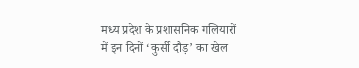मध्य प्रदेश के प्रशासनिक गलियारों में इन दिनों ‘कुर्सी दौड़’ का खेल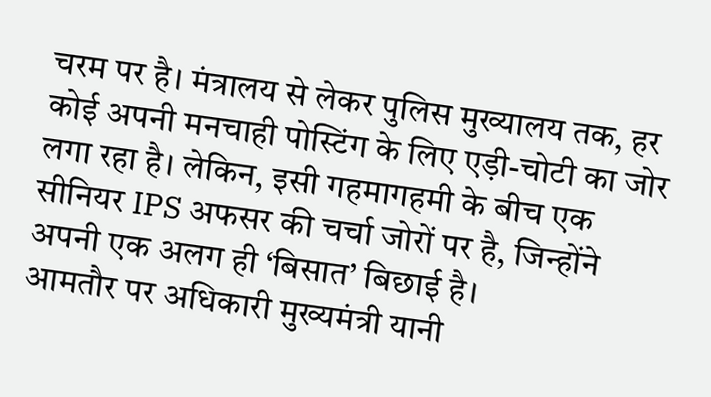चरम पर है। मंत्रालय से लेकर पुलिस मुख्यालय तक, हर कोई अपनी मनचाही पोस्टिंग के लिए एड़ी-चोटी का जोर लगा रहा है। लेकिन, इसी गहमागहमी के बीच एक सीनियर IPS अफसर की चर्चा जोरों पर है, जिन्होंने अपनी एक अलग ही ‘बिसात’ बिछाई है।
आमतौर पर अधिकारी मुख्यमंत्री यानी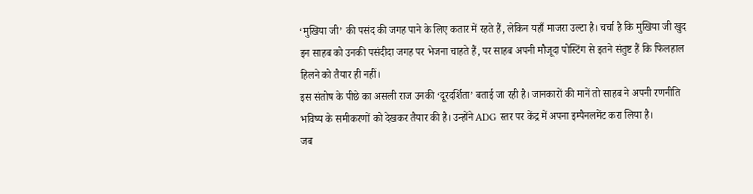‘मुखिया जी’ की पसंद की जगह पाने के लिए कतार में रहते हैं, लेकिन यहाँ माजरा उल्टा है। चर्चा है कि मुखिया जी खुद इन साहब को उनकी पसंदीदा जगह पर भेजना चाहते हैं, पर साहब अपनी मौजूदा पोस्टिंग से इतने संतुष्ट हैं कि फिलहाल हिलने को तैयार ही नहीं।
इस संतोष के पीछे का असली राज उनकी ‘दूरदर्शिता’ बताई जा रही है। जानकारों की मानें तो साहब ने अपनी रणनीति भविष्य के समीकरणों को देखकर तैयार की है। उन्होंने ADG स्तर पर केंद्र में अपना इम्पैनलमेंट करा लिया है।
जब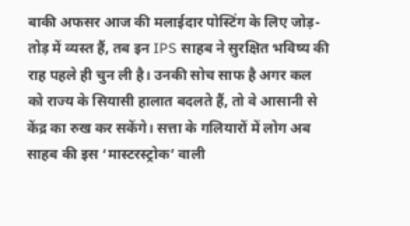बाकी अफसर आज की मलाईदार पोस्टिंग के लिए जोड़-तोड़ में व्यस्त हैं, तब इन IPS साहब ने सुरक्षित भविष्य की राह पहले ही चुन ली है। उनकी सोच साफ है अगर कल को राज्य के सियासी हालात बदलते हैं, तो वे आसानी से केंद्र का रुख कर सकेंगे। सत्ता के गलियारों में लोग अब साहब की इस ‘मास्टरस्ट्रोक’ वाली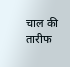चाल की तारीफ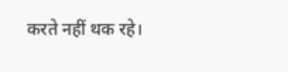करते नहीं थक रहे।